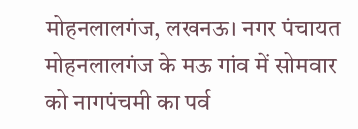मोहनलालगंज, लखनऊ। नगर पंचायत मोहनलालगंज के मऊ गांव में सोमवार को नागपंचमी का पर्व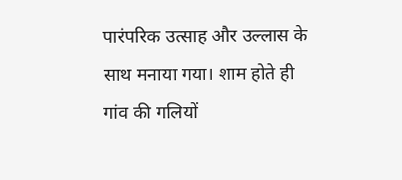पारंपरिक उत्साह और उल्लास के साथ मनाया गया। शाम होते ही गांव की गलियों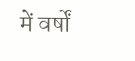में वर्षों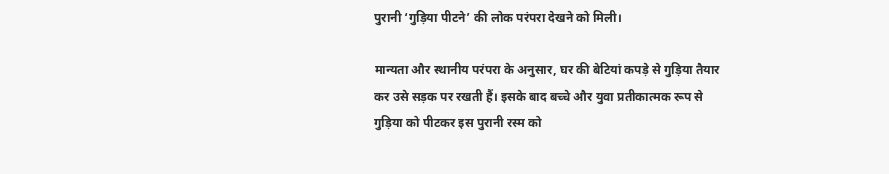पुरानी ‘गुड़िया पीटने’ की लोक परंपरा देखने को मिली।

मान्यता और स्थानीय परंपरा के अनुसार, घर की बेटियां कपड़े से गुड़िया तैयार कर उसे सड़क पर रखती हैं। इसके बाद बच्चे और युवा प्रतीकात्मक रूप से गुड़िया को पीटकर इस पुरानी रस्म को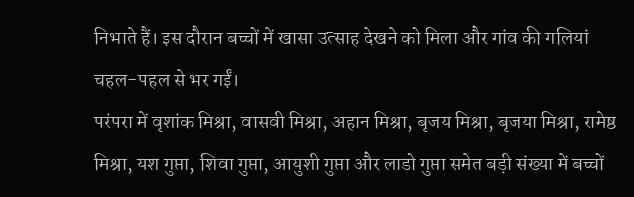निभाते हैं। इस दौरान बच्चों में खासा उत्साह देखने को मिला और गांव की गलियां चहल-पहल से भर गईं।
परंपरा में वृशांक मिश्रा, वासवी मिश्रा, अहान मिश्रा, बृजय मिश्रा, बृजया मिश्रा, रामेष्ठ मिश्रा, यश गुप्ता, शिवा गुप्ता, आयुशी गुप्ता और लाडो गुप्ता समेत बड़ी संख्या में बच्चों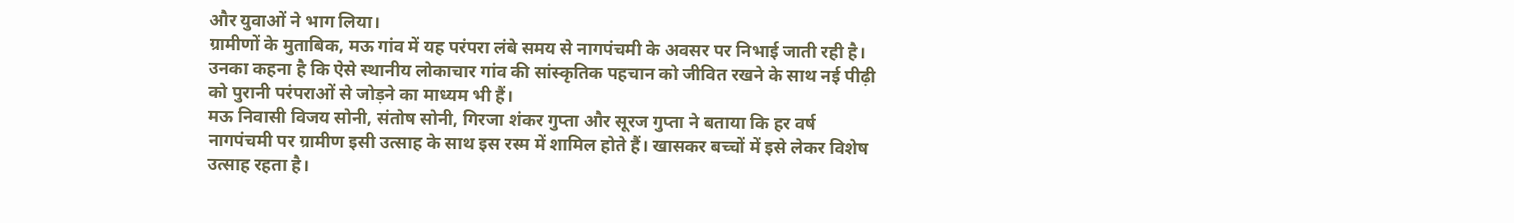और युवाओं ने भाग लिया।
ग्रामीणों के मुताबिक, मऊ गांव में यह परंपरा लंबे समय से नागपंचमी के अवसर पर निभाई जाती रही है। उनका कहना है कि ऐसे स्थानीय लोकाचार गांव की सांस्कृतिक पहचान को जीवित रखने के साथ नई पीढ़ी को पुरानी परंपराओं से जोड़ने का माध्यम भी हैं।
मऊ निवासी विजय सोनी, संतोष सोनी, गिरजा शंकर गुप्ता और सूरज गुप्ता ने बताया कि हर वर्ष नागपंचमी पर ग्रामीण इसी उत्साह के साथ इस रस्म में शामिल होते हैं। खासकर बच्चों में इसे लेकर विशेष उत्साह रहता है।